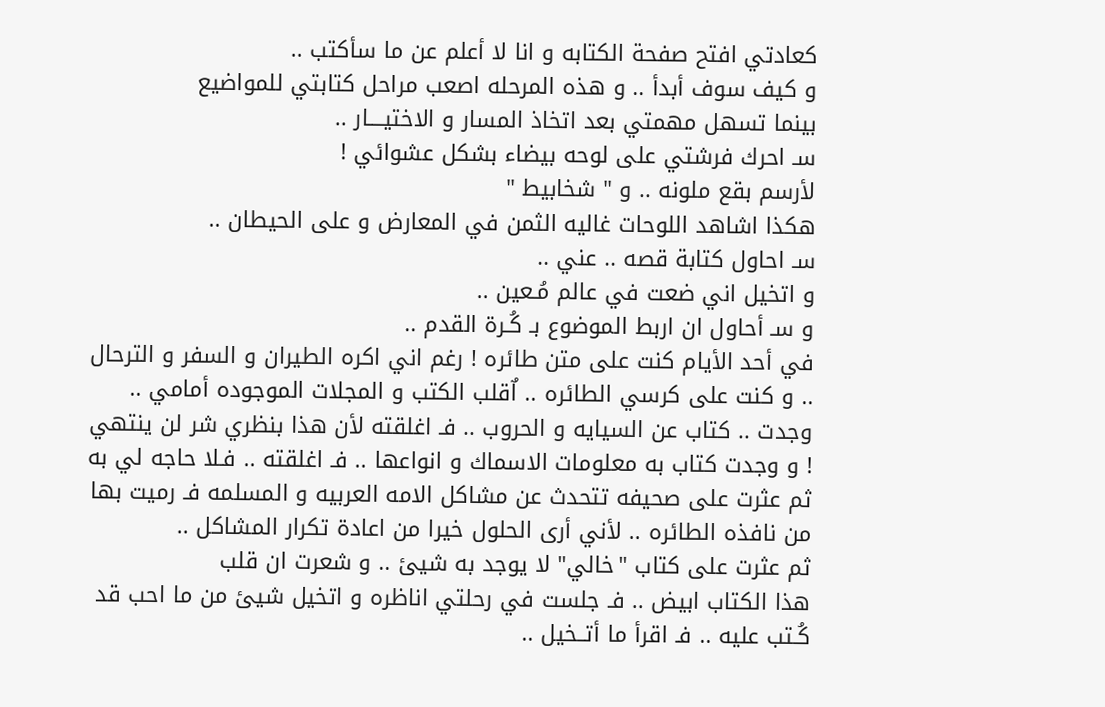كعادتي افتح صفحة الكتابه و انا لا أعلم عن ما سأكتب ..
و كيف سوف أبدأ .. و هذه المرحله اصعب مراحل كتابتي للمواضيع
بينما تسهل مهمتي بعد اتخاذ المسار و الاختيــــار ..
سـ احرك فرشتي على لوحه بيضاء بشكل عشوائي !
لأرسم بقع ملونه .. و " شخابيط "
هكذا اشاهد اللوحات غاليه الثمن في المعارض و على الحيطان ..
سـ احاول كتابة قصه .. عني ..
و اتخيل اني ضعت في عالم مُـعين ..
و سـ أحاول ان اربط الموضوع بـ كُـرة القدم ..
في أحد الأيام كنت على متن طائره ! رغم اني اكره الطيران و السفر و الترحال .. و كنت على كرسي الطائره .. اٌقلب الكتب و المجلات الموجوده أمامي .. وجدت .. كتاب عن السيايه و الحروب .. فـ اغلقته لأن هذا بنظري شر لن ينتهي ! و وجدت كتاب به معلومات الاسماك و انواعها .. فـ اغلقته .. فـلا حاجه لي به ثم عثرت على صحيفه تتحدث عن مشاكل الامه العربيه و المسلمه فـ رميت بها من نافذه الطائره .. لأني أرى الحلول خيرا من اعادة تكرار المشاكل ..
ثم عثرت على كتاب "خالي" لا يوجد به شيئ .. و شعرت ان قلب
هذا الكتاب ابيض .. فـ جلست في رحلتي اناظره و اتخيل شيئ من ما احب قد كُـتب عليه .. فـ اقرأ ما أتــخيل ..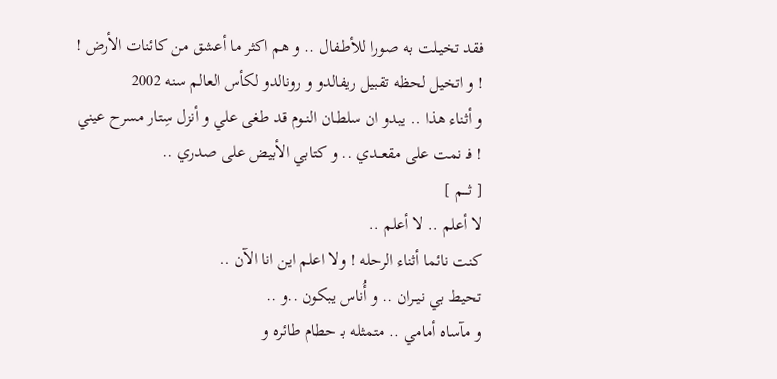فقد تخيـلت به صورا للأطـفال .. و هم اكثر ما أعشق من كائنات الأرض !
! و اتخيل لحظه تقبيل ريفالدو و رونالدو لكأس العالم سنه 2002
و أثناء هذا .. يبدو ان سلطـان النــوم قد طغى علي و أنزل سِتار مسرح عيني ! فـ نمت على مقعــدي .. و كتابي الأبيض على صدري ..
[ ثـــم ]
لا أعلم .. لا أعلم ..
كنت نائما أثناء الرحله ! ولا اعلم اين انا الآن ..
تحيط بي نيــران .. و أُناس يبكون ..و ..
و مآساه أمامي .. متمثله بـ حطام طائره و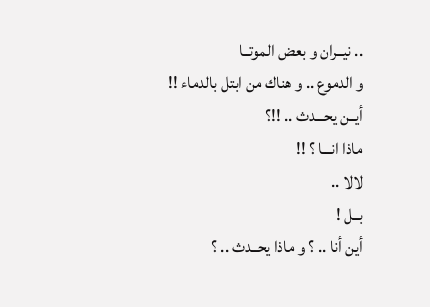.. نيــران و بعض الموتــا
و الدموع .. و هناك من ابتل بالدماء !!
أيــن يحـــدث .. !!؟
ماذا انـــا ؟ !!
لالا ..
بــل !
أين أنا .. ؟ و ماذا يحــدث .. ؟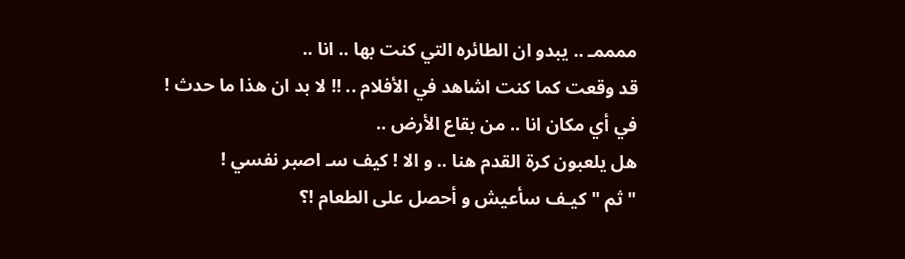ممممـ .. يبدو ان الطائره التي كنت بها .. انا ..
قد وقعت كما كنت اشاهد في الأفلام .. !! لا بد ان هذا ما حدث !
في أي مكان انا .. من بقاع الأرض ..
هل يلعبون كرة القدم هنا .. و الا ! كيف سـ اصبر نفسي !
" ثم " كيـف سأعيش و أحصل على الطعام !؟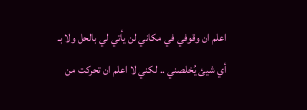اعلم ان وقوفي في مكاني لن يأتي لي بالحل ولا بـ أي شيئ يُخلصني .. لكني لا اعلم ان تحركت من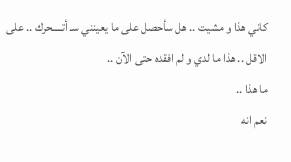كاني هذا و مشيت .. هل سأحصل على ما يعينني سـ أتـــــحرك .. على الاقل .. هذا ما لدي و لم افقده حتى الآن ..
ما هذا ..
نعم انه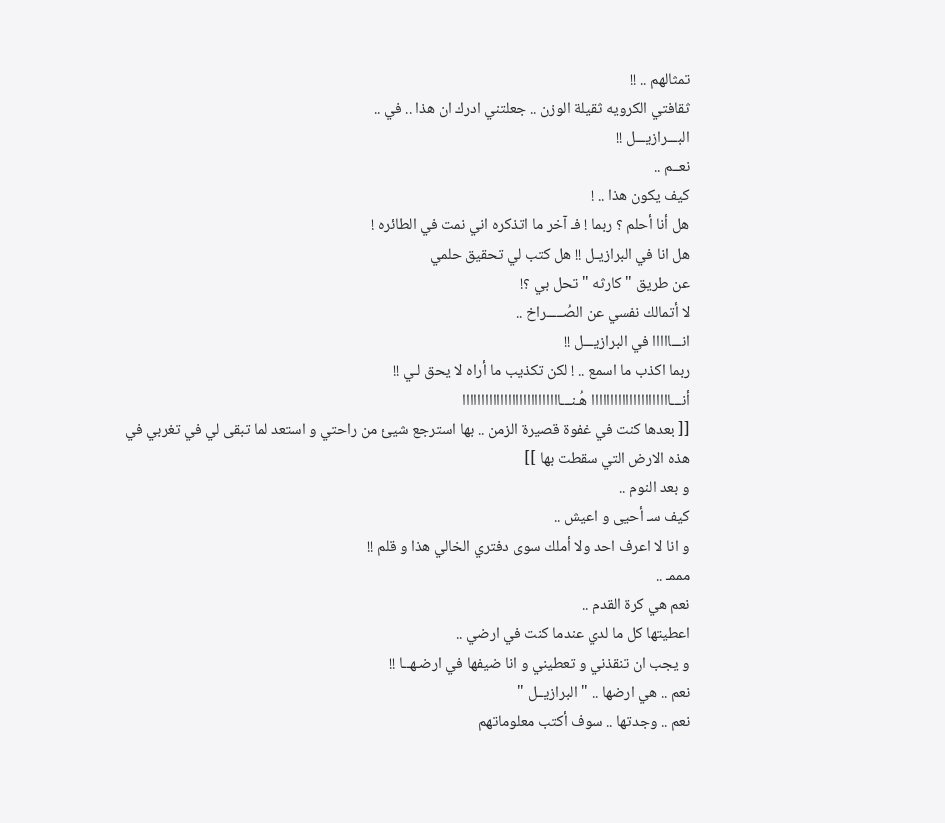تمثالهم .. !!
ثقافتي الكرويه ثقيلة الوزن .. جعلتني ادرك ان هذا .. في ..
البـــرازيـــل !!
نعــم ..
كيف يكون هذا .. !
هل أنا أحلم ؟ ربما ! فـ آخر ما اتذكره اني نمت في الطائره !
هل انا في البرازيـل !! هل كتب لي تحقيق حلمي
عن طريق " كارثه " تحل بي ؟!
لا أتمالك نفسي عن الصُـــــراخ ..
انـــااااا في البرازيـــل !!
ربما اكذب ما اسمع .. ! لكن تكذيب ما أراه لا يحق لـي !!
أنـــااااااااااااااااااااا هُـنـــاااااااااااااااااااااااااا
[[ بعدها كنت في غفوة قصيرة الزمن .. بها استرجع شيئ من راحتي و استعد لما تبقى لي في تغربي في هذه الارض التي سقطت بها ]]
و بعد النوم ..
كيف سـ أحيى و اعيش ..
و انا لا اعرف احد ولا أملك سوى دفتري الخالي هذا و قلم !!
مممـ ..
نعم هي كرة القدم ..
اعطيتها كل ما لدي عندما كنت في ارضي ..
و يجب ان تنقذني و تعطيني و انا ضيفها في ارضـهــا !!
نعم .. هي ارضها .. " البرازيــل "
نعم .. وجدتها .. سوف أكتب معلوماتهم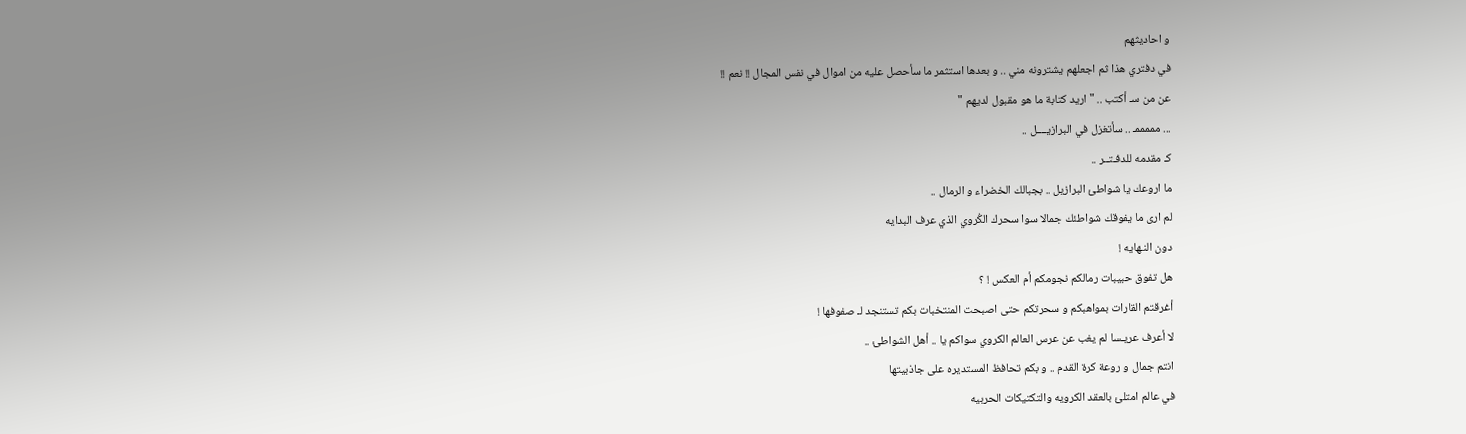و احاديثهم
في دفتري هذا ثم اجعلهم يشترونه مني .. و بعدها استثمر ما سأحصل عليه من اموال في نفس المجال !! نعم !!
عن من سـ أكتب .. " اريد كتابة ما هو مقبول لديهم "
... مممممـ .. سأتغزل في البرازيــــل ..
كـ مقدمه للدفـتــر ..
ما اروعك يا شواطئ البرازيل .. بجبالك الخضراء و الرمال ..
لم ارى ما يفوقك شواطئك جمالا سوا سحرك الكُروي الذي عرف البدايه
دون النـهايه !
هل تفوق حبيبات رمالكم نجومكم أم العكس ! ؟
أغرقتم القارات بمواهبكم و سحرتكم حتى اصبحت المنتخبات بكم تستنجد لـ صفوفها !
لا أعرف عريـسا لم يغب عن عرس العالم الكروي سواكم يا .. أهل الشواطئ ..
انتم جمال و روعة كرة القدم .. و بكم تحافظ المستديره على جاذبيتها
في عالم امتلئ بالعقد الكرويه والتكتيكات الحربيه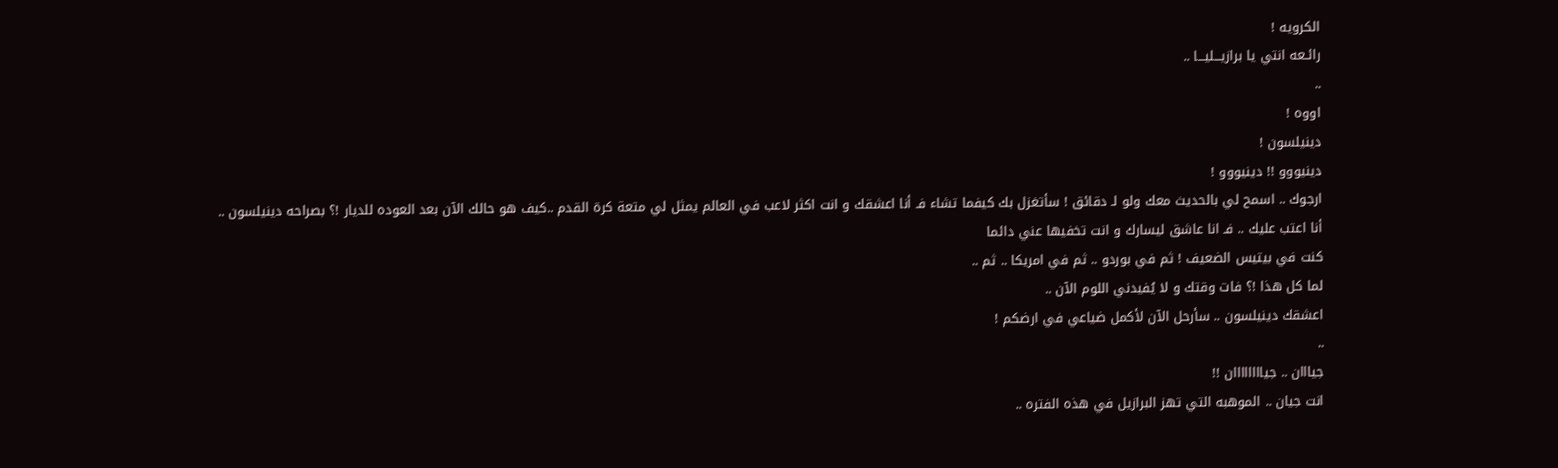الكرويه !
رائـعه انتي يا برازيـــليـــا ..
..
اووه !
دينيلسون !
دينيووو !! دينيووو !
ارجوك .. اسمح لي بالحديث معك ولو لـ دقائق ! سأتغزل بك كيفما تشاء فـ أنا اعشقك و انت اكثر لاعب في العالم يمثل لي متعة كرة القدم ..كيف هو حالك الآن بعد العوده للديار !؟ بصراحه دينيلسون ..
أنا اعتب عليك .. فـ انا عاشق ليسارك و انت تخفيها عني دائما
كنت في بيتيس الضعيف ! ثم في بوردو .. ثم في امريكا .. ثم ..
لما كل هذا !؟ فات وقتك و لا يُفيدني اللوم الآن ..
اعشقك دينيلسون .. سأرحل الآن لأكمل ضياعي في ارضكم !
..
جيااان .. جياااااااان !!
انت جيان .. الموهبه التي تهز البرازيل في هذه الفتره ..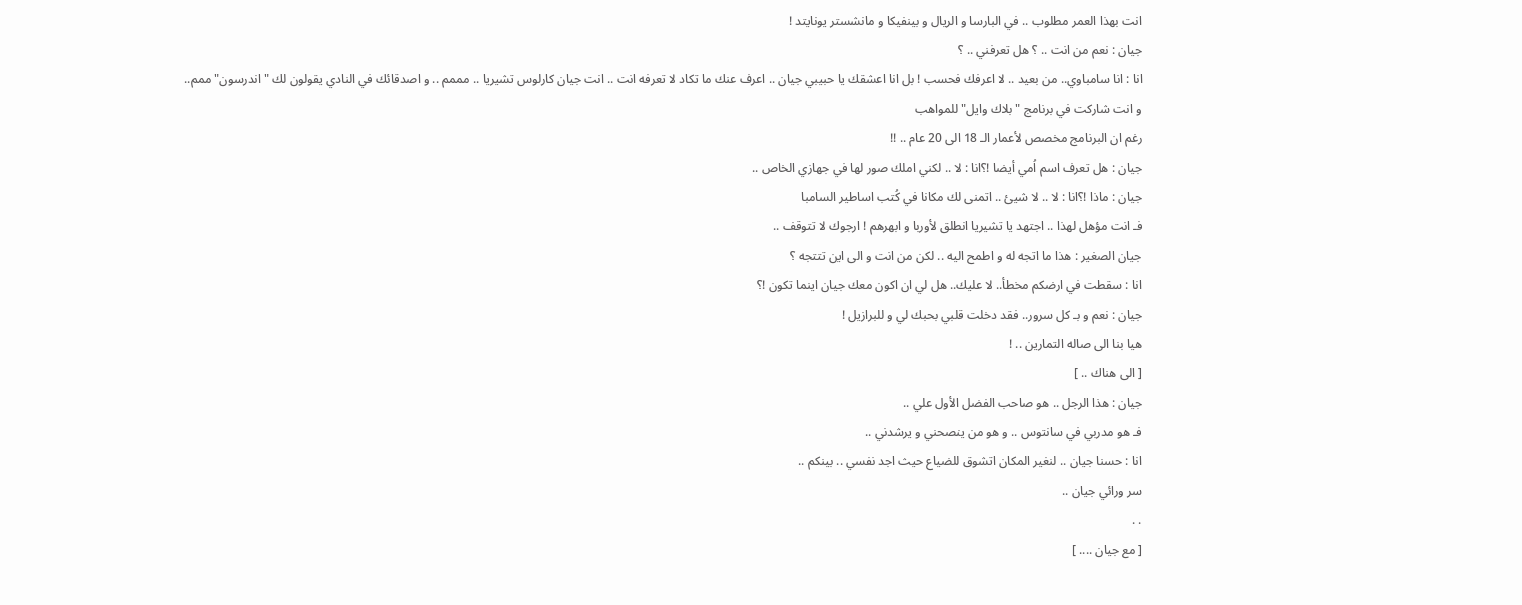انت بهذا العمر مطلوب .. في البارسا و الريال و بينفيكا و مانشستر يونايتد !
جيان : نعم من انت .. ؟ هل تعرفني .. ؟
انا : انا سامباوي.. من بعيد .. لا اعرفك فحسب ! بل انا اعشقك يا حبيبي جيان .. اعرف عنك ما تكاد لا تعرفه انت .. انت جيان كارلوس تشيريا .. مممم .. و اصدقائك في النادي يقولون لك " اندرسون" ممم.. و انت شاركت في برنامج "بلاك وايل" للمواهب
رغم ان البرنامج مخصص لأعمار الـ 18 الى 20 عام .. !!
جيان : هل تعرف اسم اُمي أيضا !؟انا : لا .. لكني املك صور لها في جهازي الخاص ..
جيان : ماذا !؟انا : لا .. لا شيئ .. اتمنى لك مكانا في كُتب اساطير السامبا
فـ انت مؤهل لهذا .. اجتهد يا تشيريا انطلق لأوربا و ابهرهم ! ارجوك لا تتوقف ..
جيان الصغير : هذا ما اتجه له و اطمح اليه .. لكن من انت و الى اين تتتجه ؟
انا : سقطت في ارضكم مخطأ.. لا عليك.. هل لي ان اكون معك جيان اينما تكون !؟
جيان : نعم و بـ كل سرور.. فقد دخلت قلبي بحبك لي و للبرازيل !
هيا بنا الى صاله التمارين .. !
[ الى هناك .. ]
جيان : هذا الرجل .. هو صاحب الفضل الأول علي ..
فـ هو مدربي في سانتوس .. و هو من ينصحني و يرشدني ..
انا : حسنا جيان .. لنغير المكان اتشوق للضياع حيث اجد نفسي .. بينكم ..
سر ورائي جيان ..
. .
[ مع جيان .... ]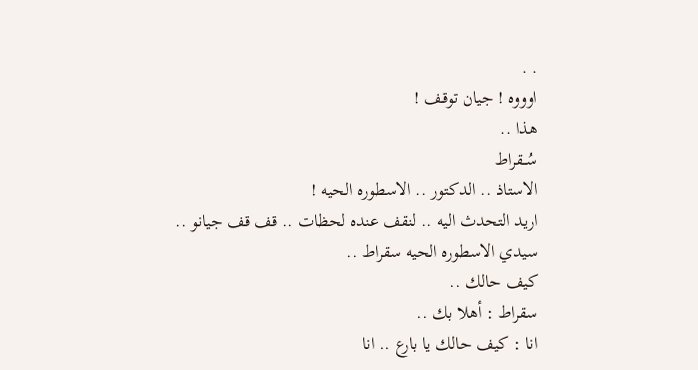. .
اوووه ! جيان توقـف !
هذا ..
سُــقراط
الاستاذ .. الدكتور .. الاسطوره الحيه !
اريد التحدث اليه .. لنقف عنده لحظات .. قف قف جيانو ..
سيدي الاسطوره الحيه سقراط ..
كيف حالك ..
سقراط : أهلا بك ..
انا : كيف حالك يا بارع .. انا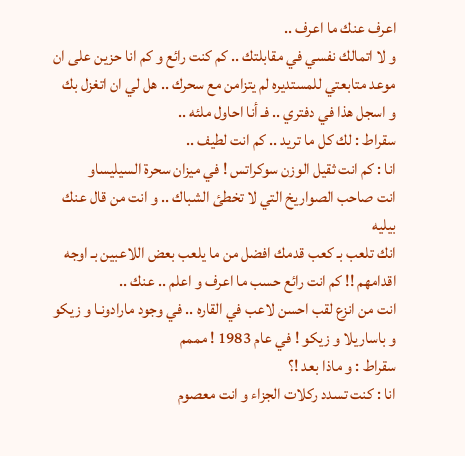اعرف عنك ما اعرف ..
و لا اتمالك نفسي في مقابلتك .. كم كنت رائع و كم انا حزين على ان
موعد متابعتي للمستديره لم يتزامن مع سحرك .. هل لي ان اتغزل بك
و اسجل هذا في دفتري .. فـ أنا احاول ملئه ..
سقراط : لك كل ما تريد .. كم انت لطيف ..
انا : كم انت ثقيل الوزن سوكراتس ! في ميزان سحرة السيليساو
انت صاحب الصواريخ التي لا تخطئ الشباك .. و انت من قال عنك بيليه
انك تلعب بـ كعب قدمك افضل من ما يلعب بعض اللاعبين بـ اوجه اقدامهم !! كم انت رائع حسب ما اعرف و اعلم .. عنك ..
انت من انزع لقب احسن لاعب في القاره .. في وجود مارادونـا و زيكو و باساريلا و زيكو ! في عام 1983 ! مممم
سقراط : و ماذا بعد !؟
انا : كنت تسدد ركلات الجزاء و انت معصوم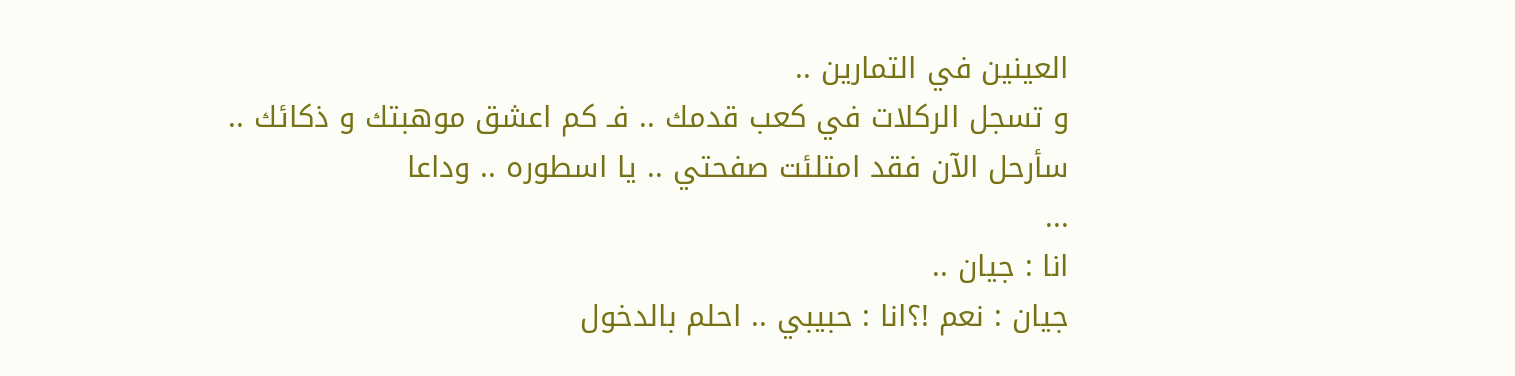العينين في التمارين ..
و تسجل الركلات في كعب قدمك .. فـ كم اعشق موهبتك و ذكائك ..
سأرحل الآن فقد امتلئت صفحتي .. يا اسطوره .. وداعا
...
انا : جيان ..
جيان : نعم !؟انا : حبيبي .. احلم بالدخول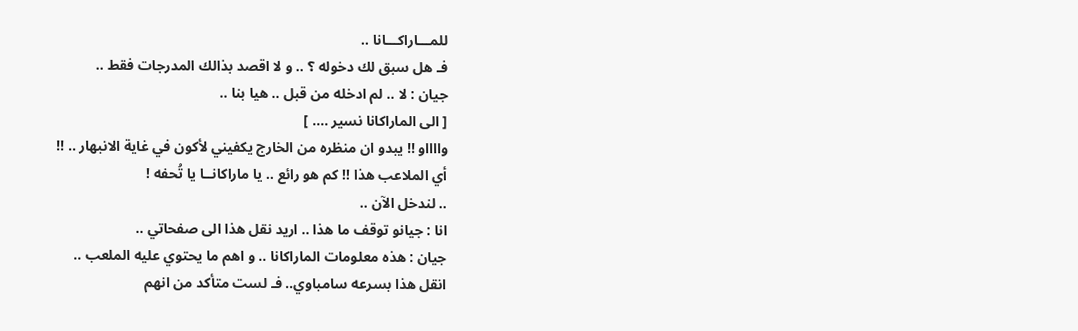للمـــاراكـــانا ..
فـ هل سبق لك دخوله ؟ .. و لا اقصد بذالك المدرجات فقط ..
جيان : لا .. لم ادخله من قبل .. هيا بنا ..
[ الى الماراكانا نسير .... ]
وااااو !! يبدو ان منظره من الخارج يكفيني لأكون في غاية الانبهار .. !!
أي الملاعب هذا !! كم هو رائع .. يا ماراكانــا يا تُحفه !
.. لندخل الآن ..
انا : جيانو توقف ما هذا .. اريد نقل هذا الى صفحاتي ..
جيان : هذه معلومات الماراكانا .. و اهم ما يحتوي عليه الملعب ..
انقل هذا بسرعه سامباوي.. فـ لست متأكد من انهم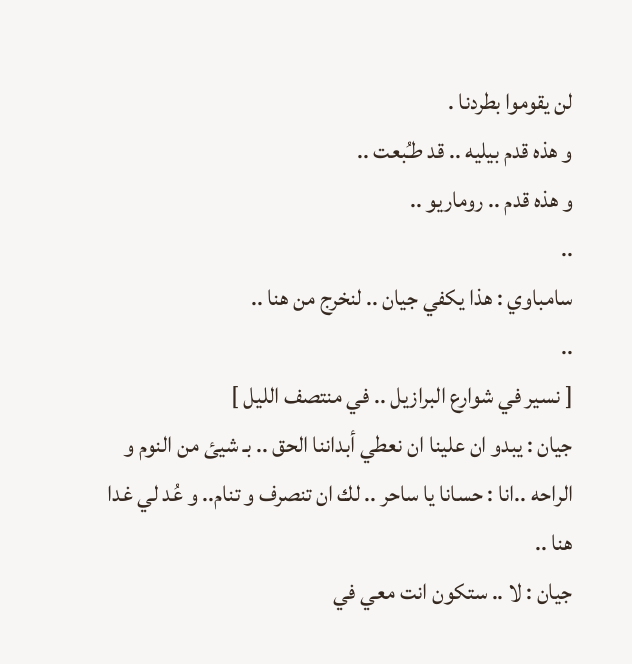لن يقوموا بطردنا .
و هذه قدم بيليه .. قد طـُبعت ..
و هذه قدم .. روماريو ..
..
سامباوي : هذا يكفي جيان .. لنخرج من هنا ..
..
[ نسير في شوارع البرازيل .. في منتصف الليل ]
جيان : يبدو ان علينا ان نعطي أبداننا الحق .. بـ شيئ من النوم و الراحه ..انا : حسانا يا ساحر .. لك ان تنصرف و تنام.. و عُد لي غدا هنا ..
جيان : لا .. ستكون انت معي في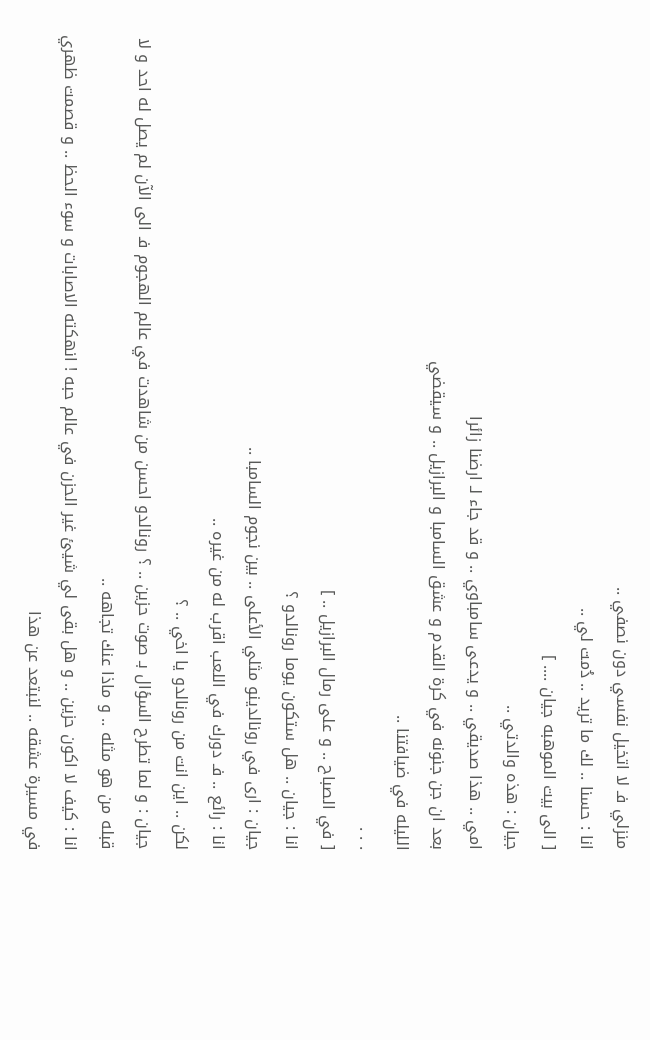منزلي فـ لا اتخيل نفسي دون نصفي ..
انا : حسنا .. لك ما تريد .. دُمت لي ..
[ الى بيت الموهبه جيان .... ]
جيان : هذه والدتي ..
امي .. هذا صديقي .. و يدعى سامباوي .. و قد جاء لـ ارضنا زائرا
بعد ان جن جنونه في كرة القدم و عشق السامبا و البرازيل .. و سيقضي
الليله في ضيافتنا ..
. . .
[ في الصباح .. و على رمال البرازيل .. ]
انا : جيان .. هل ستكون يوما رونالدو ؟
جيان : ارى في رونالدينو مثلي الأعلى .. بين نجوم السامبا ..
انا : رائع .. فـ دورك في اللعب اقرب له من غيره ..
لكن .. اين انت من رونالدو يا اخي .. ؟
جيان : و لما تطرح السؤال بـ صوت حزين .. ؟ رونالدو احسن من شاهدت في عالم الهجوم فـ الى الآن لم يصل له احد و لا قبله من هو مثله .. و ماذا عنك تجاهه ..
انا : كيف لا اكون حزين .. و هل بقى لي شيئ غير الحزن في عالم حبه ! انهكته الاصابات و سوء الحظ .. و قصمت ظهري في مسيرة عشقه .. لنبتعد عن هذا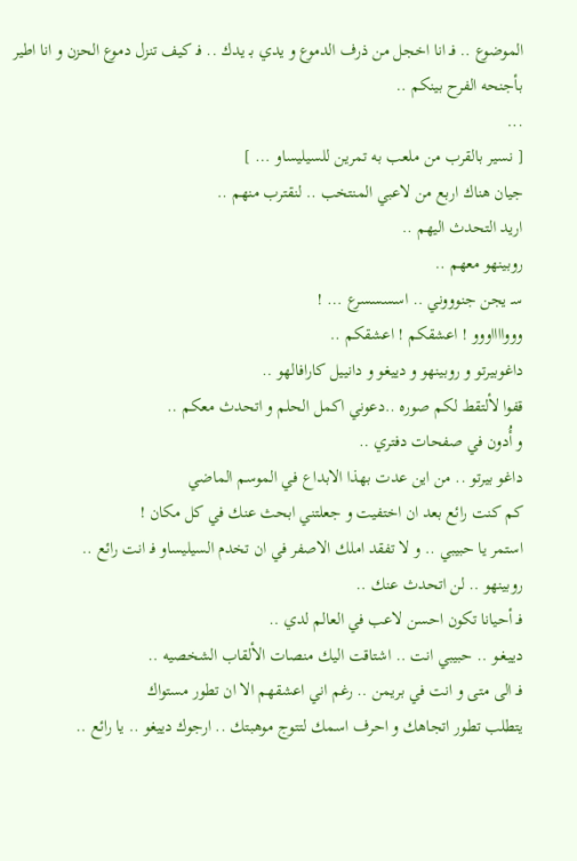الموضوع .. فـ انا اخجل من ذرف الدموع و يدي بـ يدك .. فـ كيف تنزل دموع الحزن و انا اطير بأجنحه الفرح بينكم ..
...
[ نسير بالقرب من ملعب به تمرين للسيليساو ... ]
جيان هناك اربع من لاعبي المنتخب .. لنقترب منهم ..
اريد التحدث اليهم ..
روبينهو معهم ..
سـ يجن جنوووني .. اسسسسرع ... !
وووااااووو ! اعشقكم ! اعشقكم ..
داغوبيرتو و روبينهو و دييغو و دانييل كارافالهو ..
قفوا لألتقط لكم صوره ..دعوني اكمل الحلم و اتحدث معكم ..
و أُدون في صفحات دفتري ..
داغو بيرتو .. من اين عدت بهذا الابداع في الموسم الماضي
كم كنت رائع بعد ان اختفيت و جعلتني ابحث عنك في كل مكان !
استمر يا حبيبي .. و لا تفقد املك الاصفر في ان تخدم السيليساو فـ انت رائع ..
روبينهو .. لن اتحدث عنك ..
فـ أحيانا تكون احسن لاعب في العالم لدي ..
دييـغـو .. حبيبي انت .. اشتاقت اليك منصات الألقاب الشخصيه ..
فـ الى متى و انت في بريمن .. رغم اني اعشقهم الا ان تطور مستواك
يتطلب تطور اتجاهك و احرف اسمك لتتوج موهبتك .. ارجوك دييغو .. يا رائع ..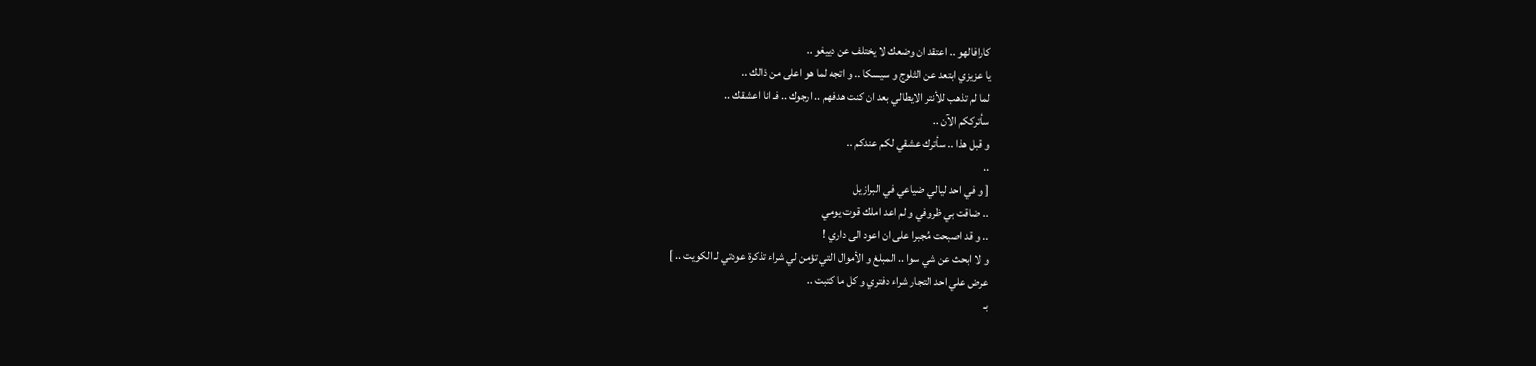كارافالهو .. اعتقد ان وضعك لا يختلف عن دييغو ..
يا عزيزي ابتعد عن الثلوج و سيسكا .. و اتجه لما هو اعلى من ذالك ..
لما لم تذهب للأنتر الايطالي بعد ان كنت هدفهم .. ارجوك .. فـ انا اعشقك ..
سأترككم الآن ..
و قبل هذا .. سأترك عشقي لكم عندكم ..
..
[ و في احد ليالي ضياعي في البرازيل
.. ضاقت بي ظروفي و لم اعد املك قوت يومي
.. و قد اصبحت مُجبرا على ان اعود الى داري !
و لا ابحث عن شي سوا .. المبلغ و الأموال التي تؤمن لي شراء تذكرة عودتي لـ الكويت .. ]
عرض علي احد التجار شراء دفتري و كل ما كتبت ..
بـ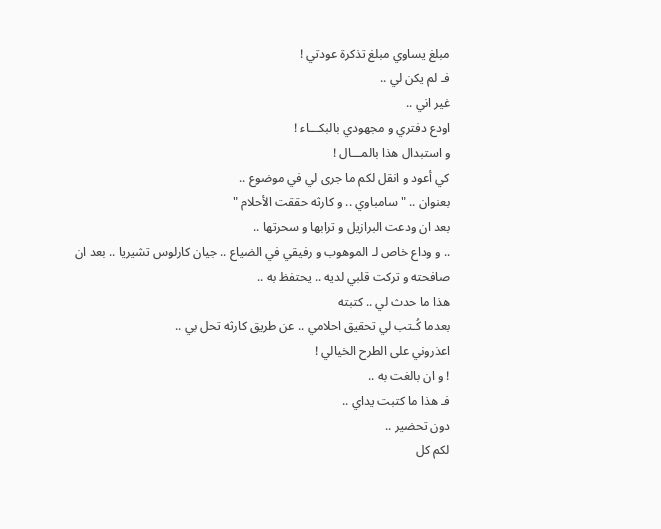مبلغ يساوي مبلغ تذكرة عودتي !
فـ لم يكن لي ..
غير اني ..
اودع دفتري و مجهودي بالبكـــاء !
و استبدال هذا بالمـــال !
كي أعود و انقل لكم ما جرى لي في موضوع ..
بعنوان .. " سامباوي .. و كارثه حققت الأحلام "
بعد ان ودعت البرازيل و ترابها و سحرتها ..
.. و وداع خاص لـ الموهوب و رفيقي في الضياع .. جيان كارلوس تشيريا .. بعد ان صافحته و تركت قلبي لديه .. يحتفظ به ..
هذا ما حدث لي .. كتبته
بعدما كُـتب لي تحقيق احلامي .. عن طريق كارثه تحل بي ..
اعذروني على الطرح الخيالي !
! و ان بالغت به ..
فـ هذا ما كتبت يداي ..
دون تحضير ..
لكم كل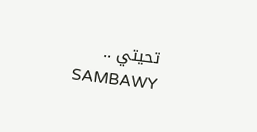تحيتي ..
SAMBAWY